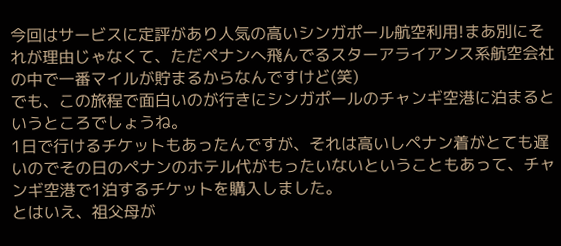今回はサービスに定評があり人気の高いシンガポール航空利用!まあ別にそれが理由じゃなくて、ただペナンへ飛んでるスターアライアンス系航空会社の中で一番マイルが貯まるからなんですけど(笑)
でも、この旅程で面白いのが行きにシンガポールのチャンギ空港に泊まるというところでしょうね。
1日で行けるチケットもあったんですが、それは高いしペナン着がとても遅いのでその日のペナンのホテル代がもったいないということもあって、チャンギ空港で1泊するチケットを購入しました。
とはいえ、祖父母が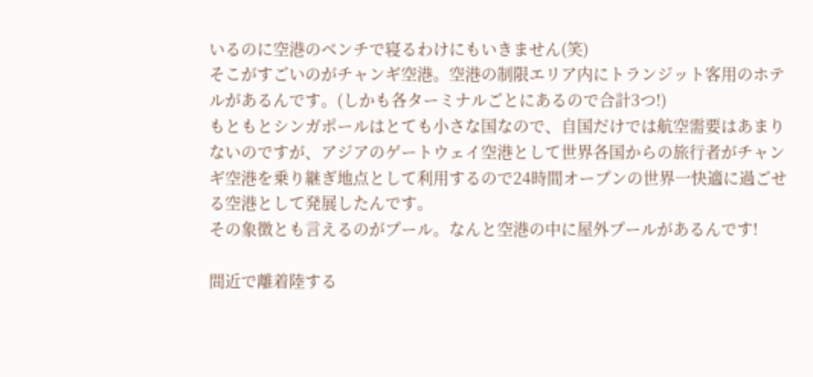いるのに空港のベンチで寝るわけにもいきません(笑)
そこがすごいのがチャンギ空港。空港の制限エリア内にトランジット客用のホテルがあるんです。(しかも各ターミナルごとにあるので合計3つ!)
もともとシンガポールはとても小さな国なので、自国だけでは航空需要はあまりないのですが、アジアのゲートウェイ空港として世界各国からの旅行者がチャンギ空港を乗り継ぎ地点として利用するので24時間オープンの世界一快適に過ごせる空港として発展したんです。
その象徴とも言えるのがプール。なんと空港の中に屋外プールがあるんです!

間近で離着陸する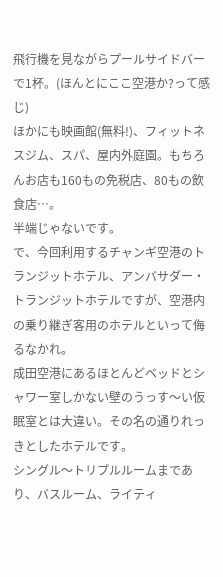飛行機を見ながらプールサイドバーで1杯。(ほんとにここ空港か?って感じ)
ほかにも映画館(無料!)、フィットネスジム、スパ、屋内外庭園。もちろんお店も160もの免税店、80もの飲食店…。
半端じゃないです。
で、今回利用するチャンギ空港のトランジットホテル、アンバサダー・トランジットホテルですが、空港内の乗り継ぎ客用のホテルといって侮るなかれ。
成田空港にあるほとんどベッドとシャワー室しかない壁のうっす〜い仮眠室とは大違い。その名の通りれっきとしたホテルです。
シングル〜トリプルルームまであり、バスルーム、ライティ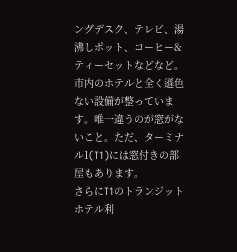ングデスク、テレビ、湯沸しポット、コーヒー&ティーセットなどなど。市内のホテルと全く遜色ない設備が整っています。唯一違うのが窓がないこと。ただ、ターミナル1(T1)には窓付きの部屋もあります。
さらにT1のトランジットホテル利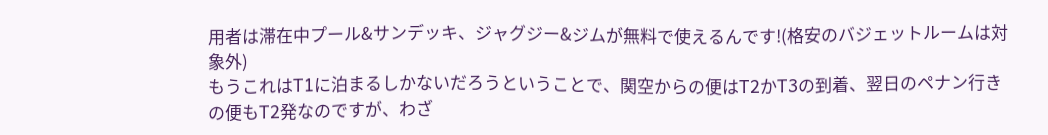用者は滞在中プール&サンデッキ、ジャグジー&ジムが無料で使えるんです!(格安のバジェットルームは対象外)
もうこれはT1に泊まるしかないだろうということで、関空からの便はT2かT3の到着、翌日のペナン行きの便もT2発なのですが、わざ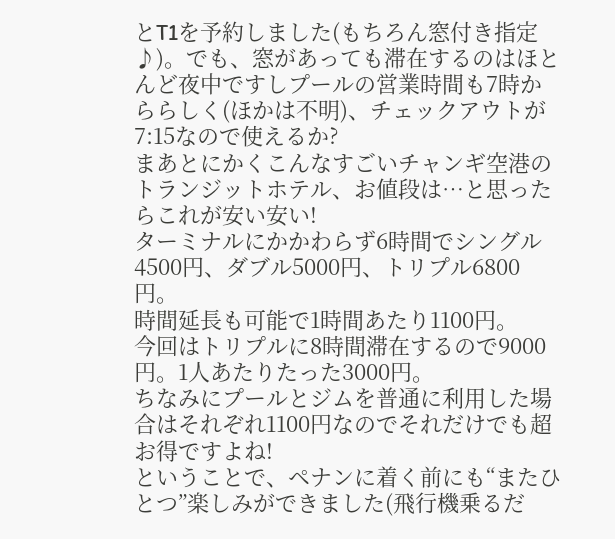とT1を予約しました(もちろん窓付き指定♪)。でも、窓があっても滞在するのはほとんど夜中ですしプールの営業時間も7時かららしく(ほかは不明)、チェックアウトが7:15なので使えるか?
まあとにかくこんなすごいチャンギ空港のトランジットホテル、お値段は…と思ったらこれが安い安い!
ターミナルにかかわらず6時間でシングル4500円、ダブル5000円、トリプル6800円。
時間延長も可能で1時間あたり1100円。
今回はトリプルに8時間滞在するので9000円。1人あたりたった3000円。
ちなみにプールとジムを普通に利用した場合はそれぞれ1100円なのでそれだけでも超お得ですよね!
ということで、ペナンに着く前にも“またひとつ”楽しみができました(飛行機乗るだ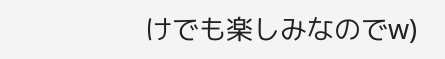けでも楽しみなのでw)